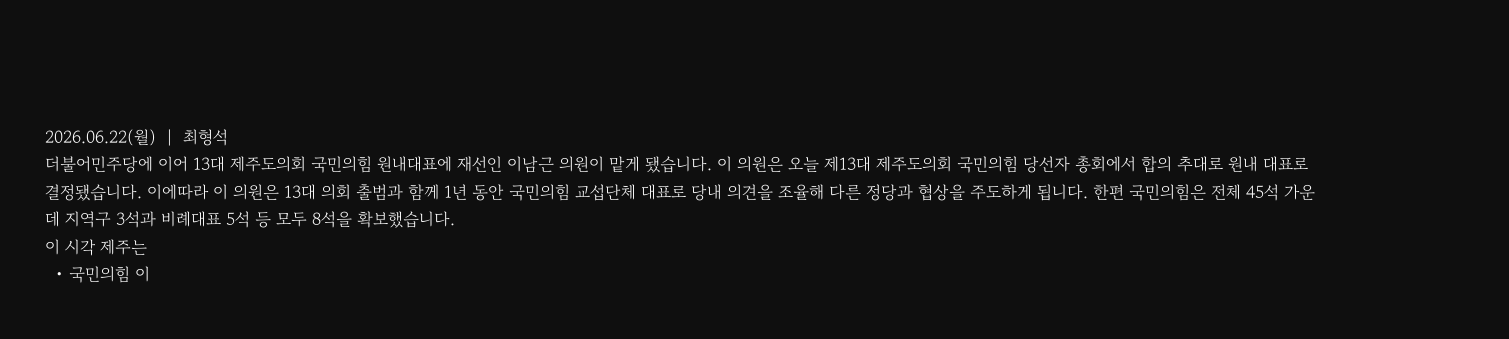2026.06.22(월)  |  최형석
더불어민주당에 이어 13대 제주도의회 국민의힘 원내대표에 재선인 이남근 의원이 맡게 됐습니다. 이 의원은 오늘 제13대 제주도의회 국민의힘 당선자 총회에서 합의 추대로 원내 대표로 결정됐습니다. 이에따라 이 의원은 13대 의회 출범과 함께 1년 동안 국민의힘 교섭단체 대표로 당내 의견을 조율해 다른 정당과 협상을 주도하게 됩니다. 한편 국민의힘은 전체 45석 가운데 지역구 3석과 비례대표 5석 등 모두 8석을 확보했습니다.
이 시각 제주는
  • 국민의힘 이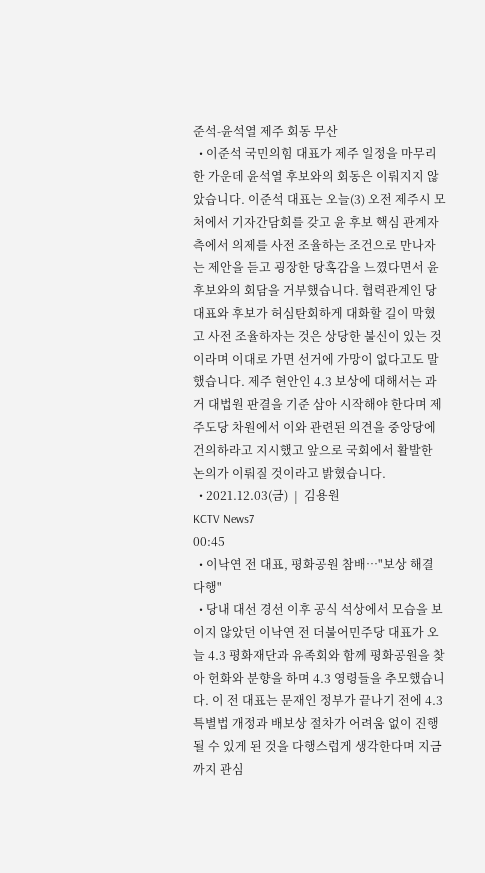준석-윤석열 제주 회동 무산
  • 이준석 국민의힘 대표가 제주 일정을 마무리한 가운데 윤석열 후보와의 회동은 이뤄지지 않았습니다. 이준석 대표는 오늘(3) 오전 제주시 모처에서 기자간담회를 갖고 윤 후보 핵심 관계자 측에서 의제를 사전 조율하는 조건으로 만나자는 제안을 듣고 굉장한 당혹감을 느꼈다면서 윤 후보와의 회담을 거부했습니다. 협력관계인 당 대표와 후보가 허심탄회하게 대화할 길이 막혔고 사전 조율하자는 것은 상당한 불신이 있는 것이라며 이대로 가면 선거에 가망이 없다고도 말했습니다. 제주 현안인 4.3 보상에 대해서는 과거 대법원 판결을 기준 삼아 시작해야 한다며 제주도당 차원에서 이와 관련된 의견을 중앙당에 건의하라고 지시했고 앞으로 국회에서 활발한 논의가 이뤄질 것이라고 밝혔습니다.
  • 2021.12.03(금)  |  김용원
KCTV News7
00:45
  • 이낙연 전 대표, 평화공원 참배…"보상 해결 다행"
  • 당내 대선 경선 이후 공식 석상에서 모습을 보이지 않았던 이낙연 전 더불어민주당 대표가 오늘 4.3 평화재단과 유족회와 함께 평화공원을 찾아 헌화와 분향을 하며 4.3 영령들을 추모했습니다. 이 전 대표는 문재인 정부가 끝나기 전에 4.3 특별법 개정과 배보상 절차가 어려움 없이 진행될 수 있게 된 것을 다행스럽게 생각한다며 지금까지 관심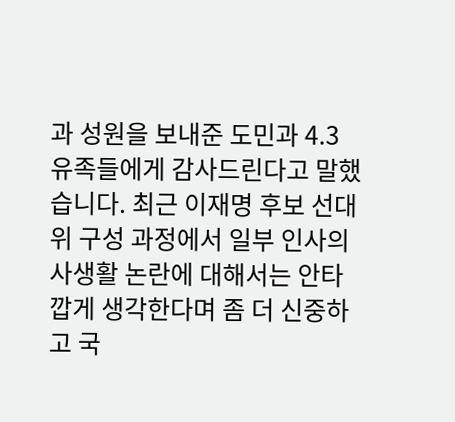과 성원을 보내준 도민과 4.3 유족들에게 감사드린다고 말했습니다. 최근 이재명 후보 선대위 구성 과정에서 일부 인사의 사생활 논란에 대해서는 안타깝게 생각한다며 좀 더 신중하고 국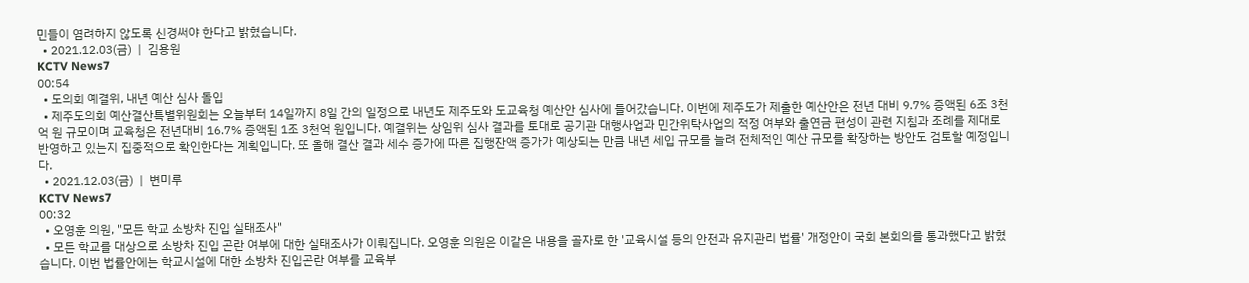민들이 염려하지 않도록 신경써야 한다고 밝혔습니다.
  • 2021.12.03(금)  |  김용원
KCTV News7
00:54
  • 도의회 예결위, 내년 예산 심사 돌입
  • 제주도의회 예산결산특별위원회는 오늘부터 14일까지 8일 간의 일정으로 내년도 제주도와 도교육청 예산안 심사에 들어갔습니다. 이번에 제주도가 제출한 예산안은 전년 대비 9.7% 증액된 6조 3천억 원 규모이며 교육청은 전년대비 16.7% 증액된 1조 3천억 원입니다. 예결위는 상임위 심사 결과를 토대로 공기관 대행사업과 민간위탁사업의 적정 여부와 출연금 편성이 관련 지침과 조례를 제대로 반영하고 있는지 집중적으로 확인한다는 계획입니다. 또 올해 결산 결과 세수 증가에 따른 집행잔액 증가가 예상되는 만큼 내년 세입 규모를 늘려 전체적인 예산 규모를 확장하는 방안도 검토할 예정입니다.
  • 2021.12.03(금)  |  변미루
KCTV News7
00:32
  • 오영훈 의원, "모든 학교 소방차 진입 실태조사"
  • 모든 학교를 대상으로 소방차 진입 곤란 여부에 대한 실태조사가 이뤄집니다. 오영훈 의원은 이같은 내용을 골자로 한 '교육시설 등의 안전과 유지관리 법률' 개정안이 국회 본회의를 통과했다고 밝혔습니다. 이번 법률안에는 학교시설에 대한 소방차 진입곤란 여부를 교육부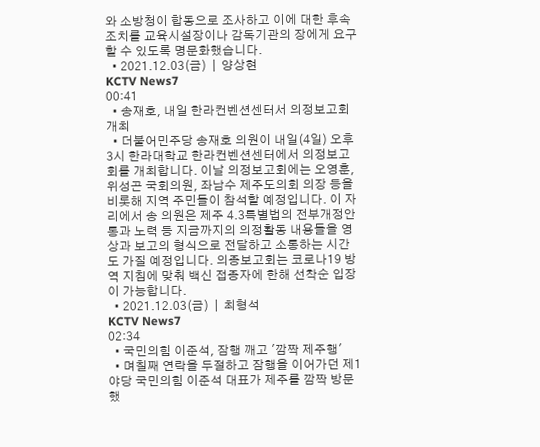와 소방청이 합동으로 조사하고 이에 대한 후속조치를 교육시설장이나 감독기관의 장에게 요구할 수 있도록 명문화했습니다.
  • 2021.12.03(금)  |  양상현
KCTV News7
00:41
  • 송재호, 내일 한라컨벤션센터서 의정보고회 개최
  • 더불어민주당 송재호 의원이 내일(4일) 오후 3시 한라대학교 한라컨벤션센터에서 의정보고회를 개최합니다. 이날 의정보고회에는 오영훈, 위성곤 국회의원, 좌남수 제주도의회 의장 등을 비롯해 지역 주민들이 참석할 예정입니다. 이 자리에서 송 의원은 제주 4.3특별법의 전부개정안 통과 노력 등 지금까지의 의정활동 내용들을 영상과 보고의 형식으로 전달하고 소통하는 시간도 가질 예정입니다. 의종보고회는 코로나19 방역 지침에 맞춰 백신 접종자에 한해 선착순 입장이 가능합니다.
  • 2021.12.03(금)  |  최형석
KCTV News7
02:34
  • 국민의힘 이준석, 잠행 깨고 '깜짝 제주행'
  • 며칠째 연락을 두절하고 잠행을 이어가던 제1야당 국민의힘 이준석 대표가 제주를 깜짝 방문했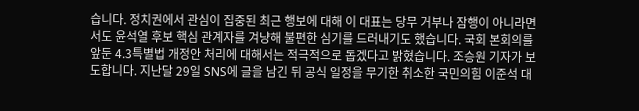습니다. 정치권에서 관심이 집중된 최근 행보에 대해 이 대표는 당무 거부나 잠행이 아니라면서도 윤석열 후보 핵심 관계자를 겨냥해 불편한 심기를 드러내기도 했습니다. 국회 본회의를 앞둔 4.3특별법 개정안 처리에 대해서는 적극적으로 돕겠다고 밝혔습니다. 조승원 기자가 보도합니다. 지난달 29일 SNS에 글을 남긴 뒤 공식 일정을 무기한 취소한 국민의힘 이준석 대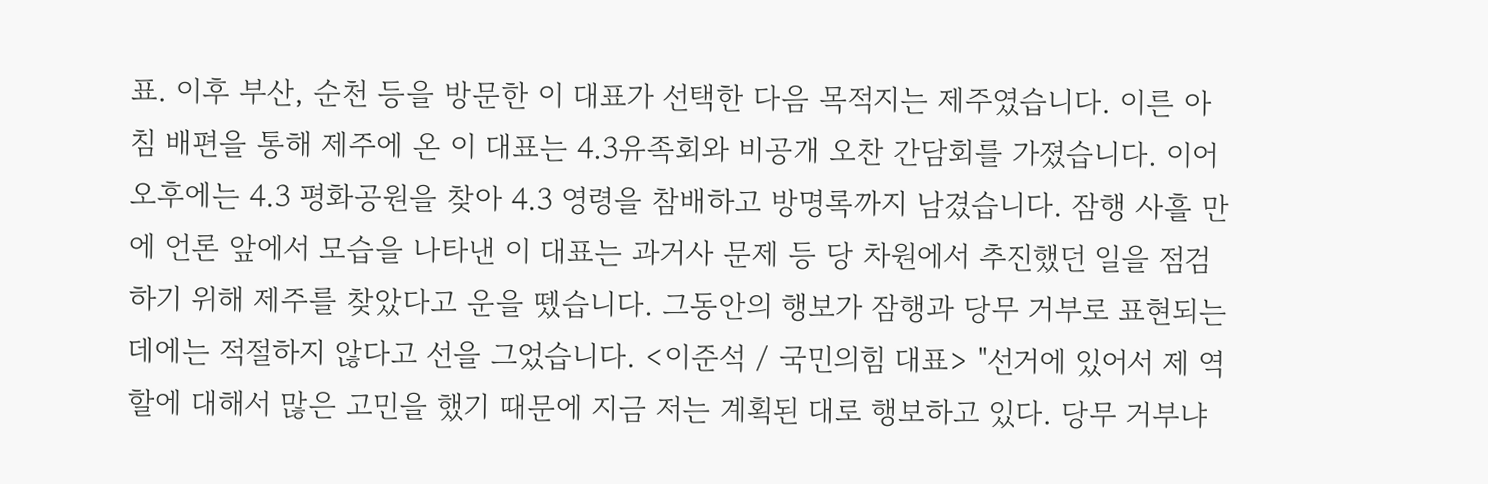표. 이후 부산, 순천 등을 방문한 이 대표가 선택한 다음 목적지는 제주였습니다. 이른 아침 배편을 통해 제주에 온 이 대표는 4.3유족회와 비공개 오찬 간담회를 가졌습니다. 이어 오후에는 4.3 평화공원을 찾아 4.3 영령을 참배하고 방명록까지 남겼습니다. 잠행 사흘 만에 언론 앞에서 모습을 나타낸 이 대표는 과거사 문제 등 당 차원에서 추진했던 일을 점검하기 위해 제주를 찾았다고 운을 뗐습니다. 그동안의 행보가 잠행과 당무 거부로 표현되는 데에는 적절하지 않다고 선을 그었습니다. <이준석 / 국민의힘 대표> "선거에 있어서 제 역할에 대해서 많은 고민을 했기 때문에 지금 저는 계획된 대로 행보하고 있다. 당무 거부냐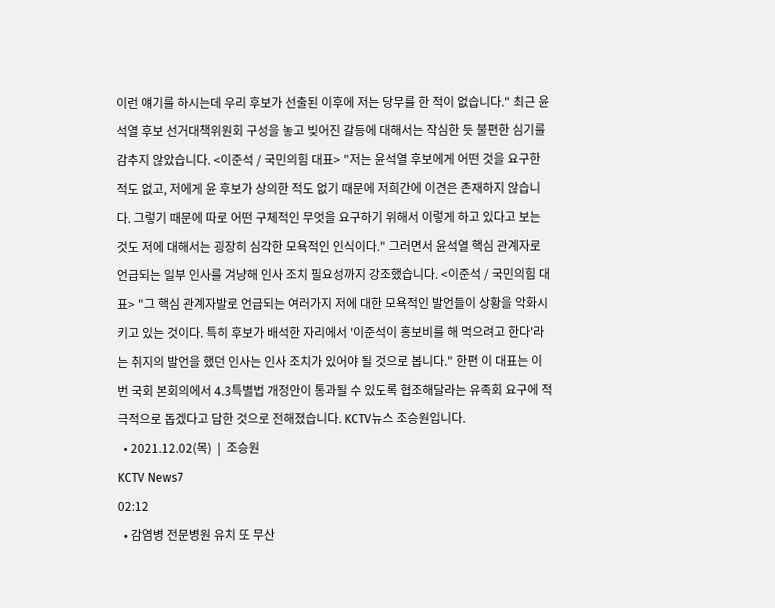이런 얘기를 하시는데 우리 후보가 선출된 이후에 저는 당무를 한 적이 없습니다." 최근 윤석열 후보 선거대책위원회 구성을 놓고 빚어진 갈등에 대해서는 작심한 듯 불편한 심기를 감추지 않았습니다. <이준석 / 국민의힘 대표> "저는 윤석열 후보에게 어떤 것을 요구한 적도 없고, 저에게 윤 후보가 상의한 적도 없기 때문에 저희간에 이견은 존재하지 않습니다. 그렇기 때문에 따로 어떤 구체적인 무엇을 요구하기 위해서 이렇게 하고 있다고 보는 것도 저에 대해서는 굉장히 심각한 모욕적인 인식이다." 그러면서 윤석열 핵심 관계자로 언급되는 일부 인사를 겨냥해 인사 조치 필요성까지 강조했습니다. <이준석 / 국민의힘 대표> "그 핵심 관계자발로 언급되는 여러가지 저에 대한 모욕적인 발언들이 상황을 악화시키고 있는 것이다. 특히 후보가 배석한 자리에서 '이준석이 홍보비를 해 먹으려고 한다'라는 취지의 발언을 했던 인사는 인사 조치가 있어야 될 것으로 봅니다." 한편 이 대표는 이번 국회 본회의에서 4.3특별법 개정안이 통과될 수 있도록 협조해달라는 유족회 요구에 적극적으로 돕겠다고 답한 것으로 전해졌습니다. KCTV뉴스 조승원입니다.
  • 2021.12.02(목)  |  조승원
KCTV News7
02:12
  • 감염병 전문병원 유치 또 무산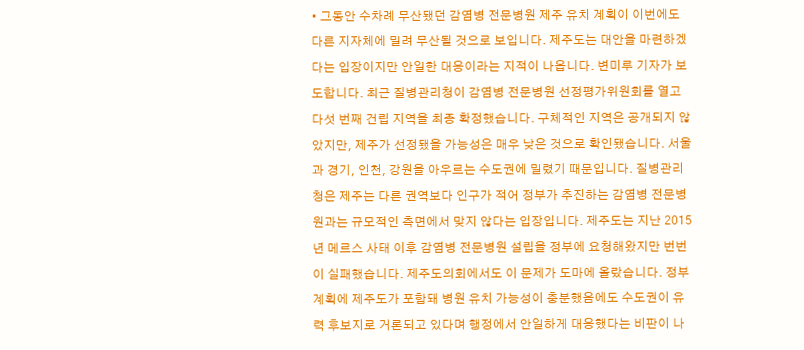• 그동안 수차례 무산됐던 감염병 전문병원 제주 유치 계획이 이번에도 다른 지자체에 밀려 무산될 것으로 보입니다. 제주도는 대안을 마련하겠다는 입장이지만 안일한 대응이라는 지적이 나옵니다. 변미루 기자가 보도합니다. 최근 질병관리청이 감염병 전문병원 선정평가위원회를 열고 다섯 번째 건립 지역을 최종 확정했습니다. 구체적인 지역은 공개되지 않았지만, 제주가 선정됐을 가능성은 매우 낮은 것으로 확인됐습니다. 서울과 경기, 인천, 강원을 아우르는 수도권에 밀렸기 때문입니다. 질병관리청은 제주는 다른 권역보다 인구가 적어 정부가 추진하는 감염병 전문병원과는 규모적인 측면에서 맞지 않다는 입장입니다. 제주도는 지난 2015년 메르스 사태 이후 감염병 전문병원 설립을 정부에 요청해왔지만 번번이 실패했습니다. 제주도의회에서도 이 문제가 도마에 올랐습니다. 정부 계획에 제주도가 포함돼 병원 유치 가능성이 충분했음에도 수도권이 유력 후보지로 거론되고 있다며 행정에서 안일하게 대응했다는 비판이 나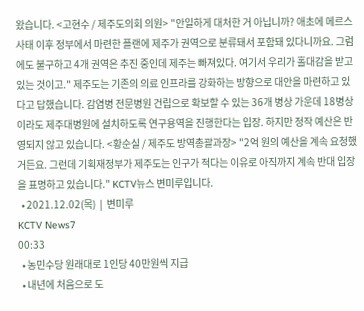왔습니다. <고현수 / 제주도의회 의원> "안일하게 대처한 거 아닙니까? 애초에 메르스 사태 이후 정부에서 마련한 플랜에 제주가 권역으로 분류돼서 포함돼 있다니까요. 그럼에도 불구하고 4개 권역은 추진 중인데 제주는 빠져있다. 여기서 우리가 홀대감을 받고 있는 것이고." 제주도는 기존의 의료 인프라를 강화하는 방향으로 대안을 마련하고 있다고 답했습니다. 감염병 전문병원 건립으로 확보할 수 있는 36개 병상 가운데 18병상이라도 제주대병원에 설치하도록 연구용역을 진행한다는 입장. 하지만 정작 예산은 반영되지 않고 있습니다. <황순실 / 제주도 방역총괄과장> "2억 원의 예산을 계속 요청했거든요. 그런데 기획재정부가 제주도는 인구가 적다는 이유로 아직까지 계속 반대 입장을 표명하고 있습니다." KCTV뉴스 변미루입니다.
  • 2021.12.02(목)  |  변미루
KCTV News7
00:33
  • 농민수당 원래대로 1인당 40만원씩 지급
  • 내년에 처음으로 도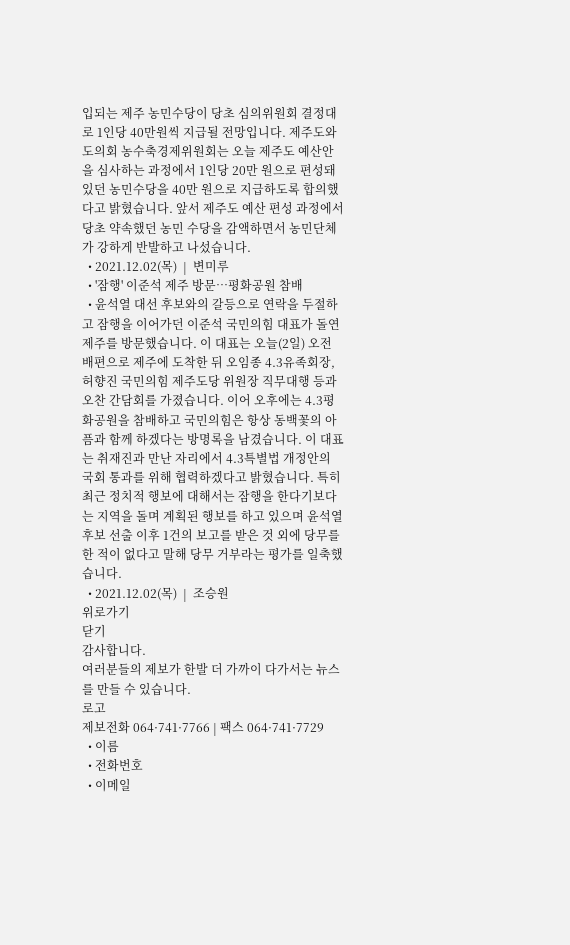입되는 제주 농민수당이 당초 심의위원회 결정대로 1인당 40만원씩 지급될 전망입니다. 제주도와 도의회 농수축경제위원회는 오늘 제주도 예산안을 심사하는 과정에서 1인당 20만 원으로 편성돼 있던 농민수당을 40만 원으로 지급하도록 합의했다고 밝혔습니다. 앞서 제주도 예산 편성 과정에서 당초 약속했던 농민 수당을 감액하면서 농민단체가 강하게 반발하고 나섰습니다.
  • 2021.12.02(목)  |  변미루
  • '잠행' 이준석 제주 방문…평화공원 참배
  • 윤석열 대선 후보와의 갈등으로 연락을 두절하고 잠행을 이어가던 이준석 국민의힘 대표가 돌연 제주를 방문했습니다. 이 대표는 오늘(2일) 오전 배편으로 제주에 도착한 뒤 오임종 4.3유족회장, 허향진 국민의힘 제주도당 위원장 직무대행 등과 오찬 간담회를 가졌습니다. 이어 오후에는 4.3평화공원을 참배하고 국민의힘은 항상 동백꽃의 아픔과 함께 하겠다는 방명록을 남겼습니다. 이 대표는 취재진과 만난 자리에서 4.3특별법 개정안의 국회 통과를 위해 협력하겠다고 밝혔습니다. 특히 최근 정치적 행보에 대해서는 잠행을 한다기보다는 지역을 돌며 계획된 행보를 하고 있으며 윤석열 후보 선출 이후 1건의 보고를 받은 것 외에 당무를 한 적이 없다고 말해 당무 거부라는 평가를 일축했습니다.
  • 2021.12.02(목)  |  조승원
위로가기
닫기
감사합니다.
여러분들의 제보가 한발 더 가까이 다가서는 뉴스를 만들 수 있습니다.
로고
제보전화 064·741·7766 | 팩스 064·741·7729
  • 이름
  • 전화번호
  • 이메일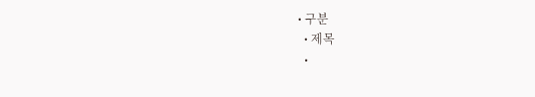• 구분
  • 제목
  •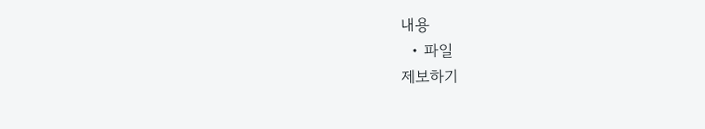내용
  • 파일
제보하기